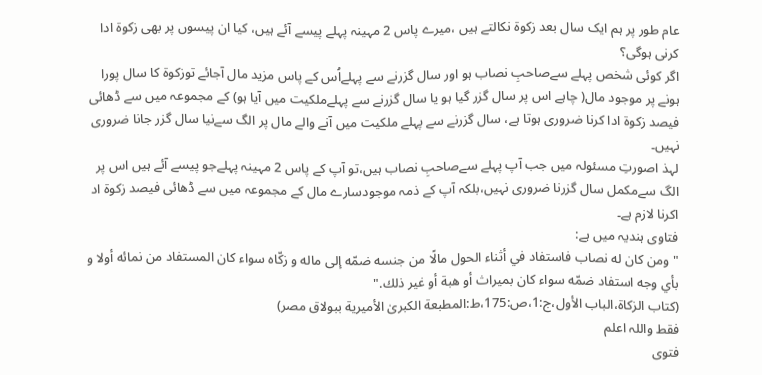عام طور پر ہم ایک سال بعد زکوۃ نکالتے ہیں ،میرے پاس 2 مہینہ پہلے پیسے آئے ہیں، کیا ان پیسوں پر بھی زکوۃ ادا کرنی ہوگی؟
اگر کوئی شخص پہلے سےصاحبِ نصاب ہو اور سال گزرنے سے پہلےاُس کے پاس مزید مال آجائے توزکوۃ کا سال پورا ہونے پر موجود مال( چاہے اس پر سال گزر گیا ہو یا سال گزرنے سے پہلےملکیت میں آیا ہو) کے مجموعہ میں سے ڈھائی فیصد زکوۃ ادا کرنا ضروری ہوتا ہے، سال گزرنے سے پہلے ملکیت میں آنے والے مال پر الگ سےنیا سال گزر جانا ضروری نہیں۔
لہذ اصورتِ مسئولہ میں جب آپ پہلے سےصاحبِ نصاب ہیں،تو آپ کے پاس 2 مہینہ پہلےجو پیسے آئے ہیں اس پر الگ سےمکمل سال گزرنا ضروری نہیں،بلکہ آپ کے ذمہ موجودسارے مال کے مجموعہ میں سے ڈھائی فیصد زکوۃ اد اکرنا لازم ہے۔
فتاوی ہندیہ میں ہے:
"ومن كان له نصاب فاستفاد في أثناء الحول مالًا من جنسه ضمّه إلی ماله و زکّاه سواء کان المستفاد من نمائه أولا و بأي وجه استفاد ضمّه سواء كان بمیراث أو هبة أو غیر ذلك."
(كتاب الزكاة،الباب الأول،ج:1،ص:175،ط:المطبعة الکبریٰ الأمیریة ببولاق مصر)
فقط واللہ اعلم
فتوی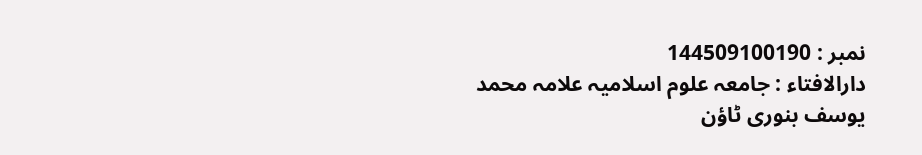نمبر : 144509100190
دارالافتاء : جامعہ علوم اسلامیہ علامہ محمد یوسف بنوری ٹاؤن